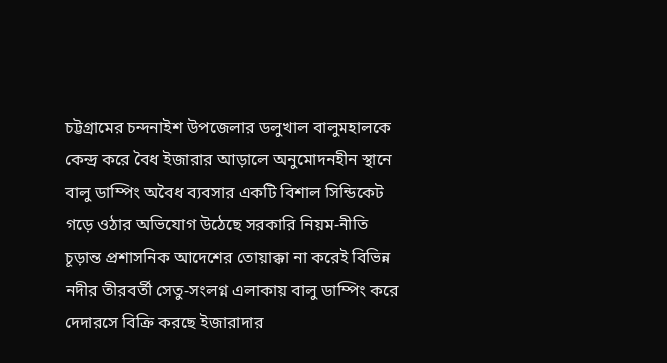চট্টগ্রামের চন্দনাইশ উপজেলার ডলুখাল বালুমহালকে কেন্দ্র করে বৈধ ইজারার আড়ালে অনুমোদনহীন স্থানে বালু ডাম্পিং অবৈধ ব্যবসার একটি বিশাল সিন্ডিকেট গড়ে ওঠার অভিযোগ উঠেছে সরকারি নিয়ম-নীতি চূড়ান্ত প্রশাসনিক আদেশের তোয়াক্কা না করেই বিভিন্ন নদীর তীরবর্তী সেতু-সংলগ্ন এলাকায় বালু ডাম্পিং করে দেদারসে বিক্রি করছে ইজারাদার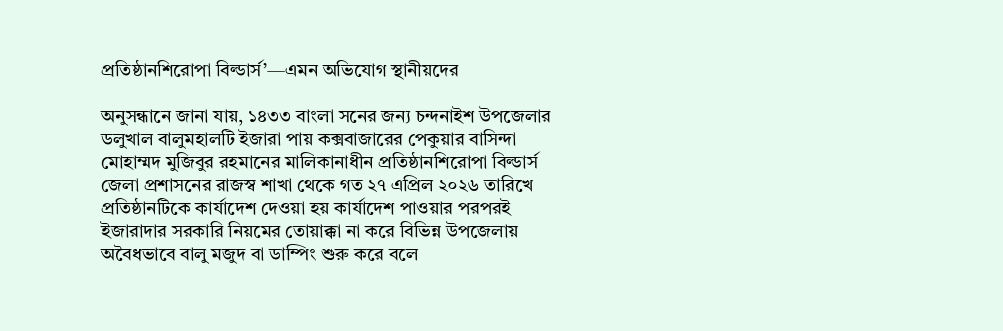প্রতিষ্ঠানশিরোপা বিল্ডার্স’—এমন অভিযোগ স্থানীয়দের

অনুসন্ধানে জানা যায়, ১৪৩৩ বাংলা সনের জন্য চন্দনাইশ উপজেলার ডলুখাল বালুমহালটি ইজারা পায় কক্সবাজারের পেকুয়ার বাসিন্দা মোহাম্মদ মুজিবুর রহমানের মালিকানাধীন প্রতিষ্ঠানশিরোপা বিল্ডার্স জেলা প্রশাসনের রাজস্ব শাখা থেকে গত ২৭ এপ্রিল ২০২৬ তারিখে প্রতিষ্ঠানটিকে কার্যাদেশ দেওয়া হয় কার্যাদেশ পাওয়ার পরপরই ইজারাদার সরকারি নিয়মের তোয়াক্কা না করে বিভিন্ন উপজেলায় অবৈধভাবে বালু মজুদ বা ডাম্পিং শুরু করে বলে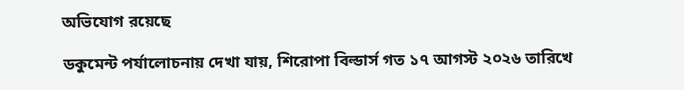অভিযোগ রয়েছে

ডকুমেন্ট পর্যালোচনায় দেখা যায়, শিরোপা বিল্ডার্স গত ১৭ আগস্ট ২০২৬ তারিখে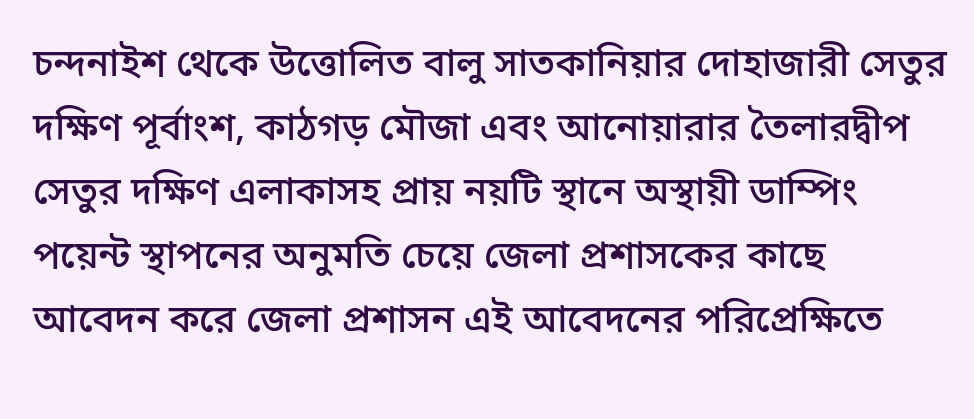চন্দনাইশ থেকে উত্তোলিত বালু সাতকানিয়ার দোহাজারী সেতুর দক্ষিণ পূর্বাংশ, কাঠগড় মৌজা এবং আনোয়ারার তৈলারদ্বীপ সেতুর দক্ষিণ এলাকাসহ প্রায় নয়টি স্থানে অস্থায়ী ডাম্পিং পয়েন্ট স্থাপনের অনুমতি চেয়ে জেলা প্রশাসকের কাছে আবেদন করে জেলা প্রশাসন এই আবেদনের পরিপ্রেক্ষিতে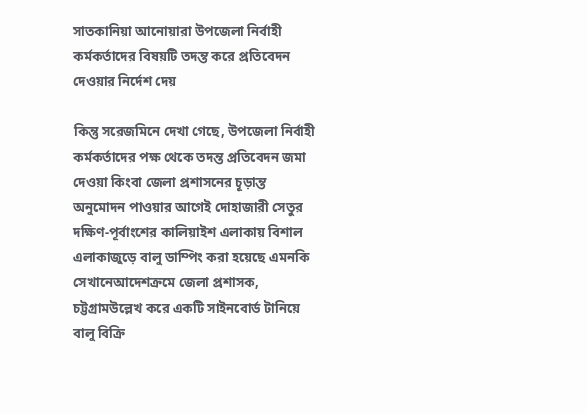সাতকানিয়া আনোয়ারা উপজেলা নির্বাহী কর্মকর্তাদের বিষয়টি তদন্ত করে প্রতিবেদন দেওয়ার নির্দেশ দেয়

কিন্তু সরেজমিনে দেখা গেছে, উপজেলা নির্বাহী কর্মকর্তাদের পক্ষ থেকে তদন্ত প্রতিবেদন জমা দেওয়া কিংবা জেলা প্রশাসনের চূড়ান্ত অনুমোদন পাওয়ার আগেই দোহাজারী সেতুর দক্ষিণ-পূর্বাংশের কালিয়াইশ এলাকায় বিশাল এলাকাজুড়ে বালু ডাম্পিং করা হয়েছে এমনকি সেখানেআদেশক্রমে জেলা প্রশাসক, চট্টগ্রামউল্লেখ করে একটি সাইনবোর্ড টানিয়ে বালু বিক্রি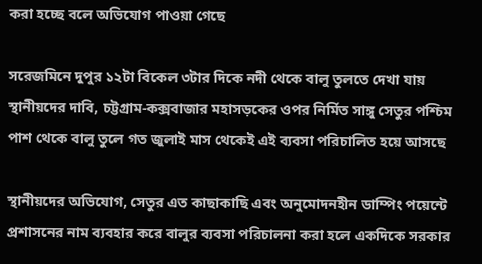করা হচ্ছে বলে অভিযোগ পাওয়া গেছে

সরেজমিনে দুপুর ১২টা বিকেল ৩টার দিকে নদী থেকে বালু তুলতে দেখা যায় স্থানীয়দের দাবি, চট্টগ্রাম-কক্সবাজার মহাসড়কের ওপর নির্মিত সাঙ্গু সেতুর পশ্চিম পাশ থেকে বালু তুলে গত জুলাই মাস থেকেই এই ব্যবসা পরিচালিত হয়ে আসছে

স্থানীয়দের অভিযোগ, সেতুর এত কাছাকাছি এবং অনুমোদনহীন ডাম্পিং পয়েন্টে প্রশাসনের নাম ব্যবহার করে বালুর ব্যবসা পরিচালনা করা হলে একদিকে সরকার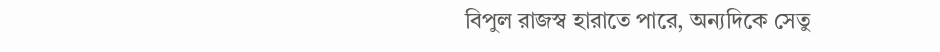বিপুল রাজস্ব হারাতে পারে, অন্যদিকে সেতু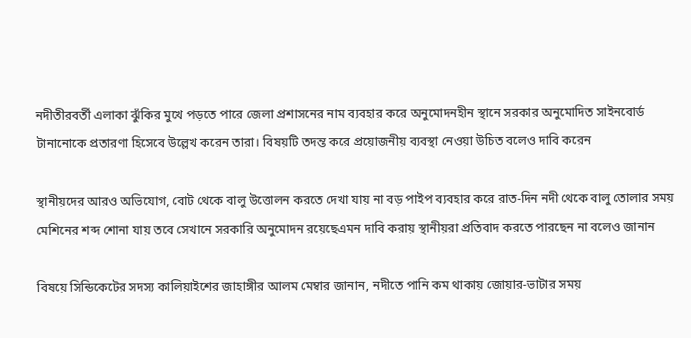নদীতীরবর্তী এলাকা ঝুঁকির মুখে পড়তে পারে জেলা প্রশাসনের নাম ব্যবহার করে অনুমোদনহীন স্থানে সরকার অনুমোদিত সাইনবোর্ড টানানোকে প্রতারণা হিসেবে উল্লেখ করেন তারা। বিষয়টি তদন্ত করে প্রয়োজনীয় ব্যবস্থা নেওয়া উচিত বলেও দাবি করেন

স্থানীয়দের আরও অভিযোগ, বোট থেকে বালু উত্তোলন করতে দেখা যায় না বড় পাইপ ব্যবহার করে রাত-দিন নদী থেকে বালু তোলার সময় মেশিনের শব্দ শোনা যায় তবে সেখানে সরকারি অনুমোদন রয়েছেএমন দাবি করায় স্থানীয়রা প্রতিবাদ করতে পারছেন না বলেও জানান

বিষয়ে সিন্ডিকেটের সদস্য কালিয়াইশের জাহাঙ্গীর আলম মেম্বার জানান, নদীতে পানি কম থাকায় জোয়ার-ভাটার সময়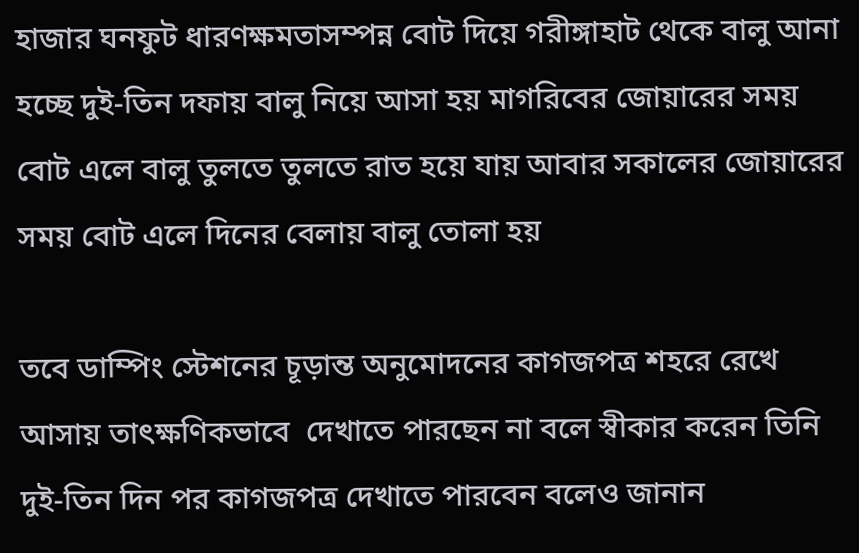হাজার ঘনফুট ধারণক্ষমতাসম্পন্ন বোট দিয়ে গরীঙ্গাহাট থেকে বালু আনা হচ্ছে দুই-তিন দফায় বালু নিয়ে আসা হয় মাগরিবের জোয়ারের সময় বোট এলে বালু তুলতে তুলতে রাত হয়ে যায় আবার সকালের জোয়ারের সময় বোট এলে দিনের বেলায় বালু তোলা হয়

তবে ডাম্পিং স্টেশনের চূড়ান্ত অনুমোদনের কাগজপত্র শহরে রেখে আসায় তাৎক্ষণিকভাবে  দেখাতে পারছেন না বলে স্বীকার করেন তিনি দুই-তিন দিন পর কাগজপত্র দেখাতে পারবেন বলেও জানান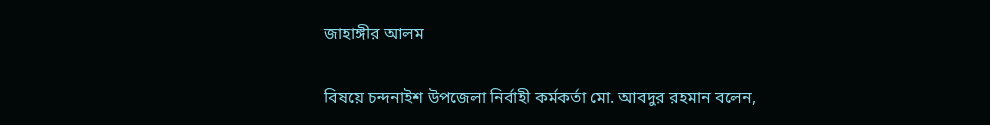জাহাঙ্গীর আলম

বিষয়ে চন্দনাইশ উপজেলা নির্বাহী কর্মকর্তা মো. আবদুর রহমান বলেন,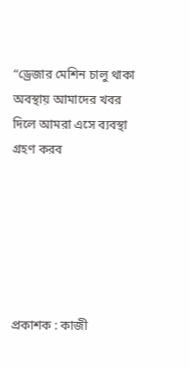“ড্রেজার মেশিন চালু থাকা অবস্থায় আমাদের খবর দিলে আমরা এসে ব্যবস্থা গ্রহণ করব






প্রকাশক : কাজী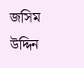জসিম উদ্দিন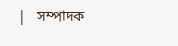|   সম্পাদক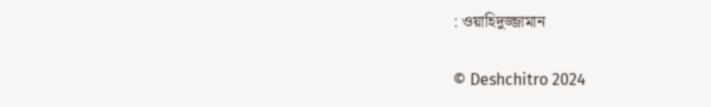: ওয়াহিদুজ্জামান

© Deshchitro 2024